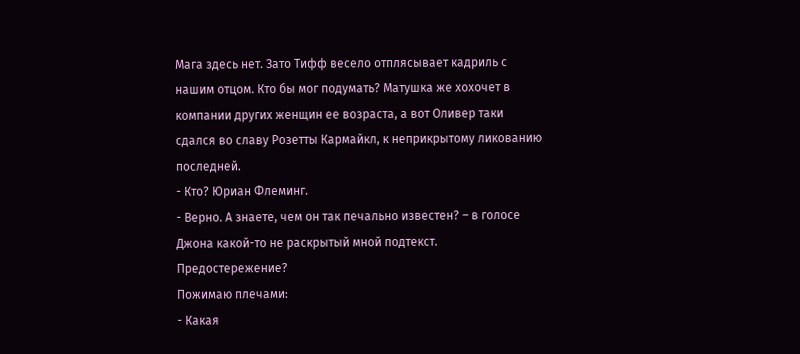Мага здесь нет. Зато Тифф весело отплясывает кадриль с нашим отцом. Кто бы мог подумать? Матушка же хохочет в компании других женщин ее возраста, а вот Оливер таки сдался во славу Розетты Кармайкл, к неприкрытому ликованию последней.
- Кто? Юриан Флеминг.
- Верно. А знаете, чем он так печально известен? – в голосе Джона какой-то не раскрытый мной подтекст. Предостережение?
Пожимаю плечами:
- Какая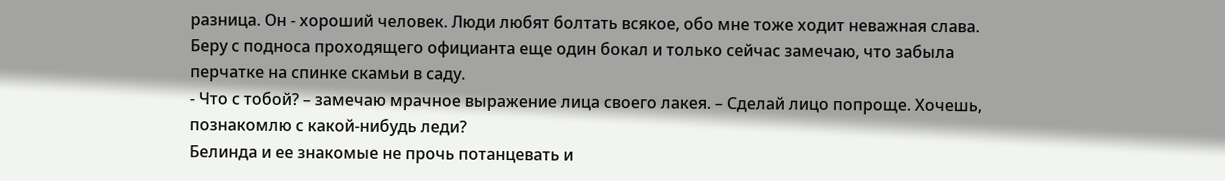разница. Он - хороший человек. Люди любят болтать всякое, обо мне тоже ходит неважная слава.
Беру с подноса проходящего официанта еще один бокал и только сейчас замечаю, что забыла перчатке на спинке скамьи в саду.
- Что с тобой? – замечаю мрачное выражение лица своего лакея. – Сделай лицо попроще. Хочешь, познакомлю с какой-нибудь леди?
Белинда и ее знакомые не прочь потанцевать и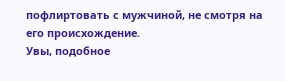пофлиртовать с мужчиной, не смотря на его происхождение.
Увы, подобное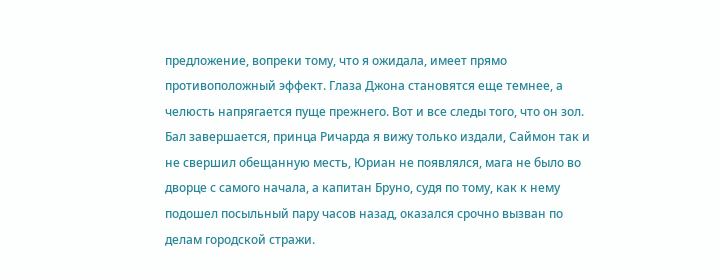предложение, вопреки тому, что я ожидала, имеет прямо противоположный эффект. Глаза Джона становятся еще темнее, а челюсть напрягается пуще прежнего. Вот и все следы того, что он зол.
Бал завершается, принца Ричарда я вижу только издали, Саймон так и не свершил обещанную месть, Юриан не появлялся, мага не было во дворце с самого начала, а капитан Бруно, судя по тому, как к нему подошел посыльный пару часов назад, оказался срочно вызван по делам городской стражи.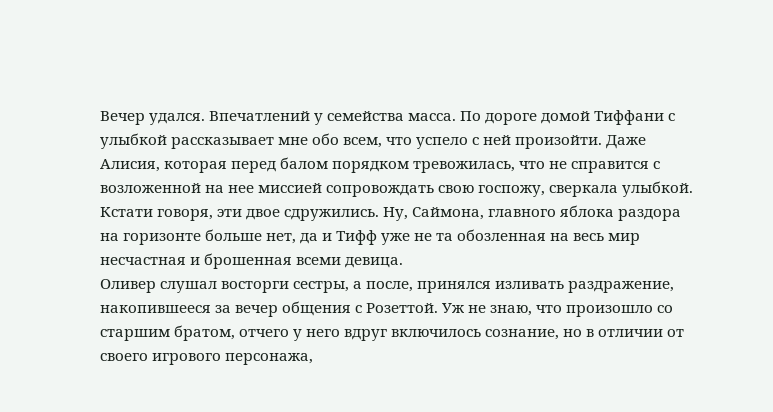Вечер удался. Впечатлений у семейства масса. По дороге домой Тиффани с улыбкой рассказывает мне обо всем, что успело с ней произойти. Даже Алисия, которая перед балом порядком тревожилась, что не справится с возложенной на нее миссией сопровождать свою госпожу, сверкала улыбкой.
Кстати говоря, эти двое сдружились. Ну, Саймона, главного яблока раздора на горизонте больше нет, да и Тифф уже не та обозленная на весь мир несчастная и брошенная всеми девица.
Оливер слушал восторги сестры, а после, принялся изливать раздражение, накопившееся за вечер общения с Розеттой. Уж не знаю, что произошло со старшим братом, отчего у него вдруг включилось сознание, но в отличии от своего игрового персонажа,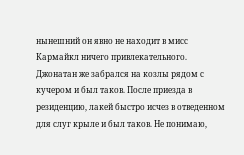нынешний он явно не находит в мисс Кармайкл ничего привлекательного.
Джонатан же забрался на козлы рядом с кучером и был таков. После приезда в резиденцию, лакей быстро исчез в отведенном для слуг крыле и был таков. Не понимаю,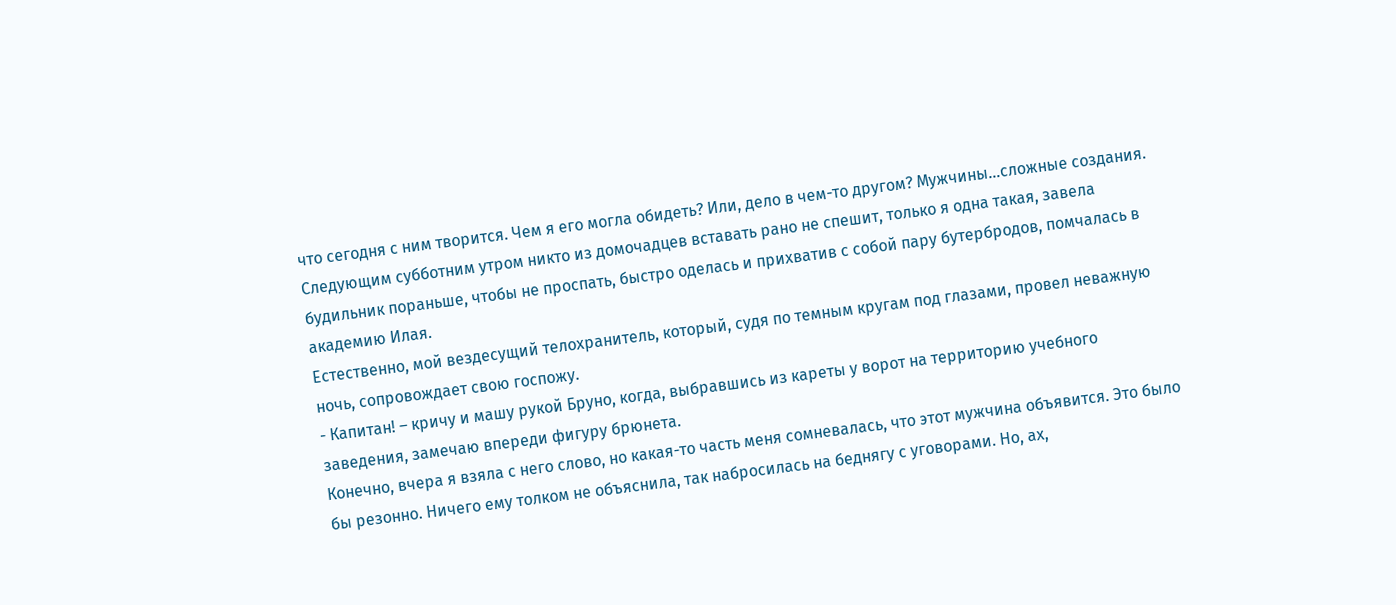что сегодня с ним творится. Чем я его могла обидеть? Или, дело в чем-то другом? Мужчины…сложные создания.
Следующим субботним утром никто из домочадцев вставать рано не спешит, только я одна такая, завела будильник пораньше, чтобы не проспать, быстро оделась и прихватив с собой пару бутербродов, помчалась в академию Илая.
Естественно, мой вездесущий телохранитель, который, судя по темным кругам под глазами, провел неважную ночь, сопровождает свою госпожу.
- Капитан! – кричу и машу рукой Бруно, когда, выбравшись из кареты у ворот на территорию учебного заведения, замечаю впереди фигуру брюнета.
Конечно, вчера я взяла с него слово, но какая-то часть меня сомневалась, что этот мужчина объявится. Это было бы резонно. Ничего ему толком не объяснила, так набросилась на беднягу с уговорами. Но, ах,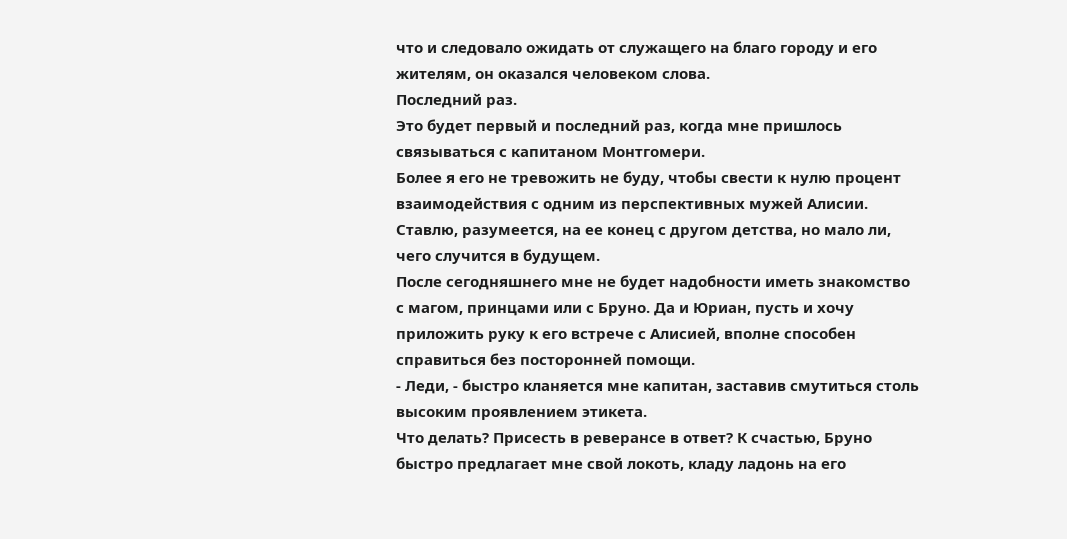что и следовало ожидать от служащего на благо городу и его жителям, он оказался человеком слова.
Последний раз.
Это будет первый и последний раз, когда мне пришлось связываться с капитаном Монтгомери.
Более я его не тревожить не буду, чтобы свести к нулю процент взаимодействия с одним из перспективных мужей Алисии. Ставлю, разумеется, на ее конец с другом детства, но мало ли, чего случится в будущем.
После сегодняшнего мне не будет надобности иметь знакомство с магом, принцами или с Бруно. Да и Юриан, пусть и хочу приложить руку к его встрече с Алисией, вполне способен справиться без посторонней помощи.
- Леди, - быстро кланяется мне капитан, заставив смутиться столь высоким проявлением этикета.
Что делать? Присесть в реверансе в ответ? К счастью, Бруно быстро предлагает мне свой локоть, кладу ладонь на его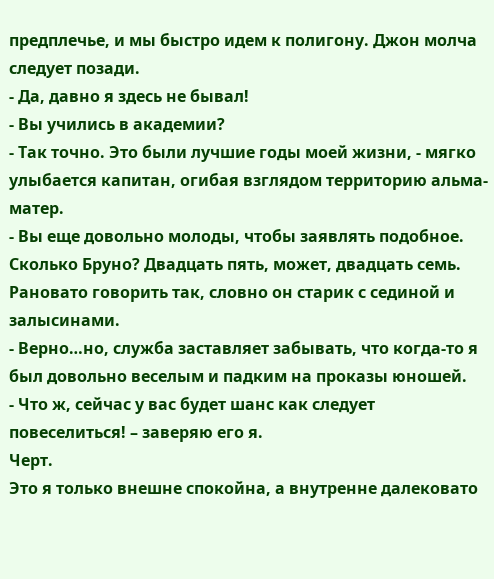предплечье, и мы быстро идем к полигону. Джон молча следует позади.
- Да, давно я здесь не бывал!
- Вы учились в академии?
- Так точно. Это были лучшие годы моей жизни, - мягко улыбается капитан, огибая взглядом территорию альма-матер.
- Вы еще довольно молоды, чтобы заявлять подобное.
Сколько Бруно? Двадцать пять, может, двадцать семь. Рановато говорить так, словно он старик с сединой и залысинами.
- Верно…но, служба заставляет забывать, что когда-то я был довольно веселым и падким на проказы юношей.
- Что ж, сейчас у вас будет шанс как следует повеселиться! – заверяю его я.
Черт.
Это я только внешне спокойна, а внутренне далековато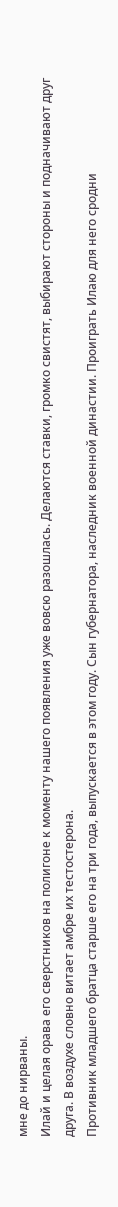мне до нирваны.
Илай и целая орава его сверстников на полигоне к моменту нашего появления уже вовсю разошлась. Делаются ставки, громко свистят, выбирают стороны и подначивают друг друга. В воздухе словно витает амбре их тестостерона.
Противник младшего братца старше его на три года, выпускается в этом году. Сын губернатора, наследник военной династии. Проиграть Илаю для него сродни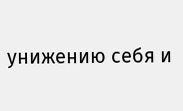унижению себя и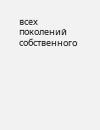всех поколений собственного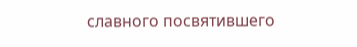славного посвятившего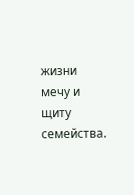жизни мечу и щиту семейства.